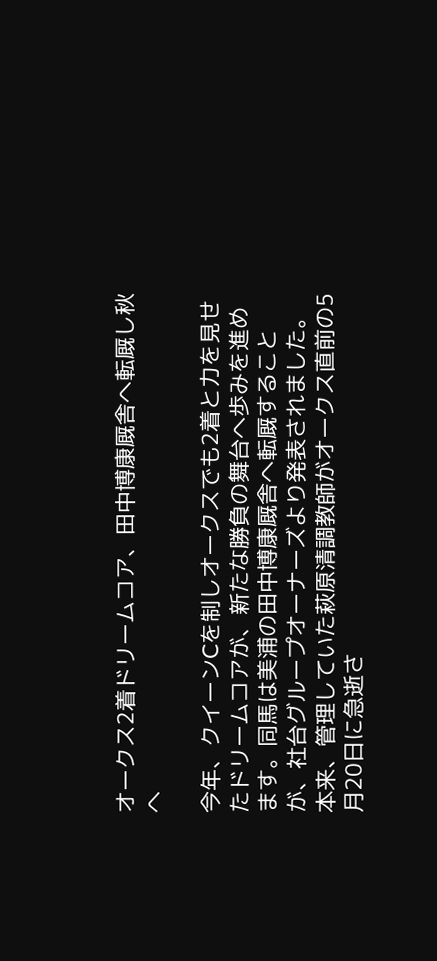オークス2着ドリームコア、田中博康厩舎へ転厩し秋へ

今年、クイーンCを制しオークスでも2着と力を見せたドリームコアが、新たな勝負の舞台へ歩みを進めます。同馬は美浦の田中博康厩舎へ転厩することが、社台グループオーナーズより発表されました。本来、管理していた萩原清調教師がオークス直前の5月20日に急逝さ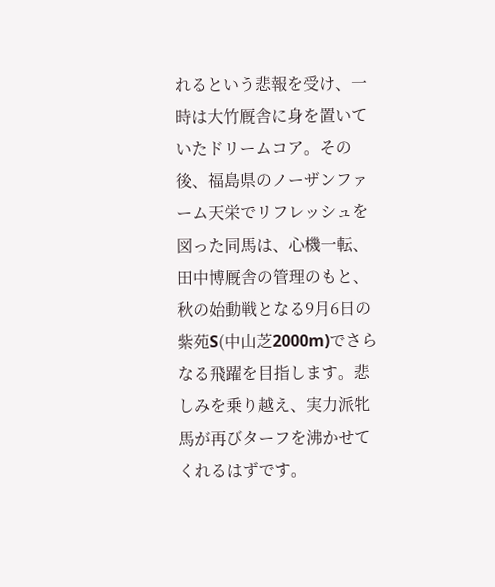れるという悲報を受け、一時は大竹厩舎に身を置いていたドリームコア。その後、福島県のノーザンファーム天栄でリフレッシュを図った同馬は、心機一転、田中博厩舎の管理のもと、秋の始動戦となる9月6日の紫苑S(中山芝2000m)でさらなる飛躍を目指します。悲しみを乗り越え、実力派牝馬が再びターフを沸かせてくれるはずです。